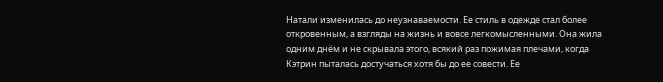Натали изменилась до неузнаваемости. Ее стиль в одежде стал более откровенным, а взгляды на жизнь и вовсе легкомысленными. Она жила одним днём и не скрывала этого, всякий раз пожимая плечами, когда Кэтрин пыталась достучаться хотя бы до ее совести. Ее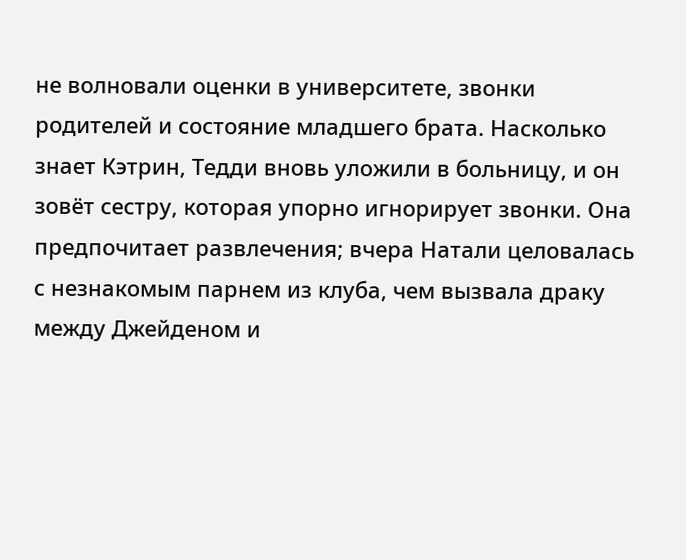не волновали оценки в университете, звонки родителей и состояние младшего брата. Насколько знает Кэтрин, Тедди вновь уложили в больницу, и он зовёт сестру, которая упорно игнорирует звонки. Она предпочитает развлечения; вчера Натали целовалась с незнакомым парнем из клуба, чем вызвала драку между Джейденом и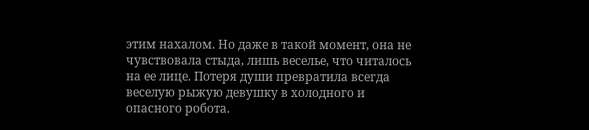этим нахалом. Но даже в такой момент, она не чувствовала стыда, лишь веселье, что читалось на ее лице. Потеря души превратила всегда веселую рыжую девушку в холодного и опасного робота.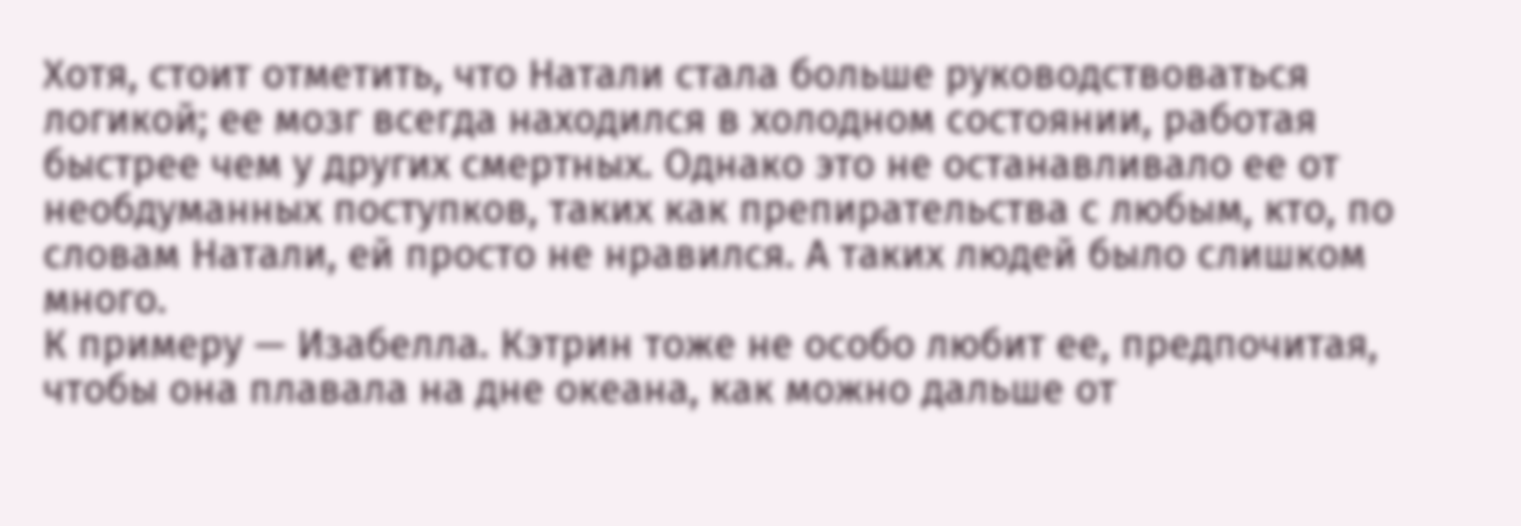Хотя, стоит отметить, что Натали стала больше руководствоваться логикой; ее мозг всегда находился в холодном состоянии, работая быстрее чем у других смертных. Однако это не останавливало ее от необдуманных поступков, таких как препирательства с любым, кто, по словам Натали, ей просто не нравился. А таких людей было слишком много.
К примеру — Изабелла. Кэтрин тоже не особо любит ее, предпочитая, чтобы она плавала на дне океана, как можно дальше от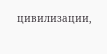цивилизации,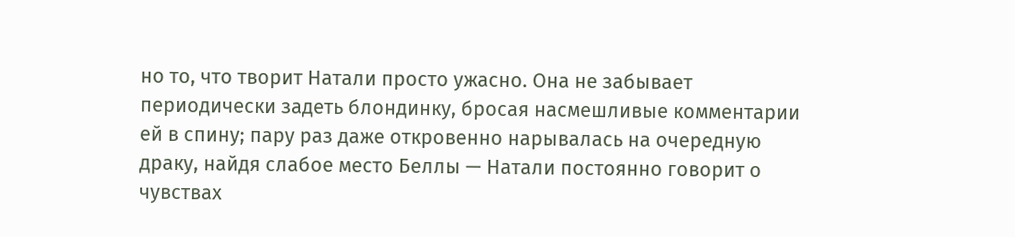но то, что творит Натали просто ужасно. Она не забывает периодически задеть блондинку, бросая насмешливые комментарии ей в спину; пару раз даже откровенно нарывалась на очередную драку, найдя слабое место Беллы — Натали постоянно говорит о чувствах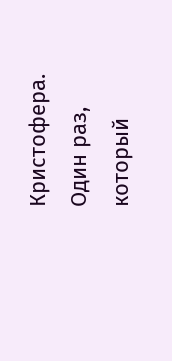Кристофера. Один раз, который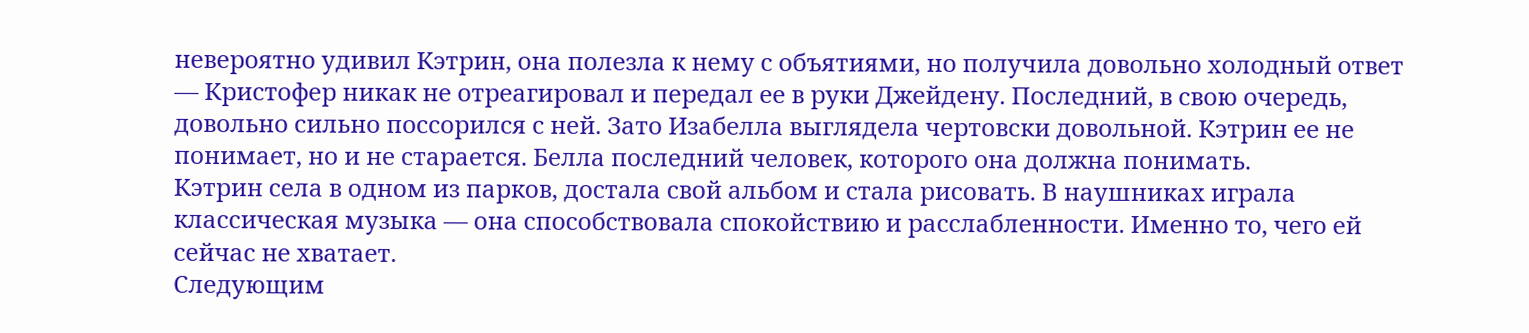невероятно удивил Кэтрин, она полезла к нему с объятиями, но получила довольно холодный ответ — Кристофер никак не отреагировал и передал ее в руки Джейдену. Последний, в свою очередь, довольно сильно поссорился с ней. Зато Изабелла выглядела чертовски довольной. Кэтрин ее не понимает, но и не старается. Белла последний человек, которого она должна понимать.
Кэтрин села в одном из парков, достала свой альбом и стала рисовать. В наушниках играла классическая музыка — она способствовала спокойствию и расслабленности. Именно то, чего ей сейчас не хватает.
Следующим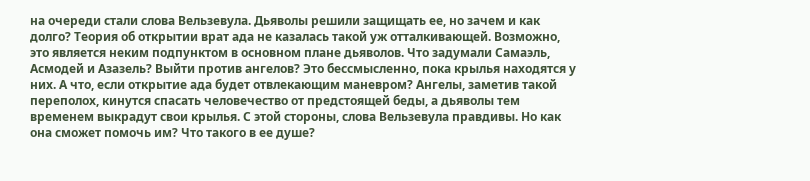на очереди стали слова Вельзевула. Дьяволы решили защищать ее, но зачем и как долго? Теория об открытии врат ада не казалась такой уж отталкивающей. Возможно, это является неким подпунктом в основном плане дьяволов. Что задумали Самаэль, Асмодей и Азазель? Выйти против ангелов? Это бессмысленно, пока крылья находятся у них. А что, если открытие ада будет отвлекающим маневром? Ангелы, заметив такой переполох, кинутся спасать человечество от предстоящей беды, а дьяволы тем временем выкрадут свои крылья. С этой стороны, слова Вельзевула правдивы. Но как она сможет помочь им? Что такого в ее душе?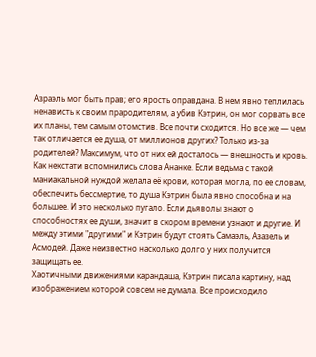Азраэль мог быть прав; его ярость оправдана. В нем явно теплилась ненависть к своим прародителям, а убив Кэтрин, он мог сорвать все их планы, тем самым отомстив. Все почти сходится. Но все же — чем так отличается ее душа, от миллионов других? Только из-за родителей? Максимум, что от них ей досталось — внешность и кровь. Как некстати вспомнились слова Ананке. Если ведьма с такой маниакальной нуждой желала её крови, которая могла, по ее словам, обеспечить бессмертие, то душа Кэтрин была явно способна и на большее. И это несколько пугало. Если дьяволы знают о способностях ее души, значит в скором времени узнают и другие. И между этими "другими" и Кэтрин будут стоять Самаэль, Азазель и Асмодей. Даже неизвестно насколько долго у них получится защищать ее.
Хаотичными движениями карандаша, Кэтрин писала картину, над изображением которой совсем не думала. Все происходило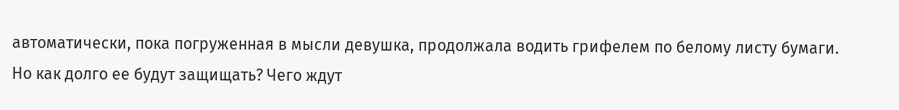автоматически, пока погруженная в мысли девушка, продолжала водить грифелем по белому листу бумаги.
Но как долго ее будут защищать? Чего ждут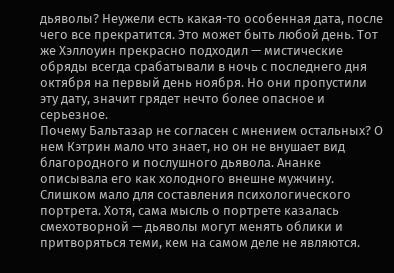дьяволы? Неужели есть какая-то особенная дата, после чего все прекратится. Это может быть любой день. Тот же Хэллоуин прекрасно подходил — мистические обряды всегда срабатывали в ночь с последнего дня октября на первый день ноября. Но они пропустили эту дату, значит грядет нечто более опасное и серьезное.
Почему Бальтазар не согласен с мнением остальных? О нем Кэтрин мало что знает, но он не внушает вид благородного и послушного дьявола. Ананке описывала его как холодного внешне мужчину. Слишком мало для составления психологического портрета. Хотя, сама мысль о портрете казалась смехотворной — дьяволы могут менять облики и притворяться теми, кем на самом деле не являются.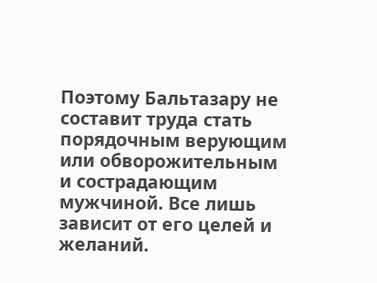Поэтому Бальтазару не составит труда стать порядочным верующим или обворожительным и сострадающим мужчиной. Все лишь зависит от его целей и желаний.